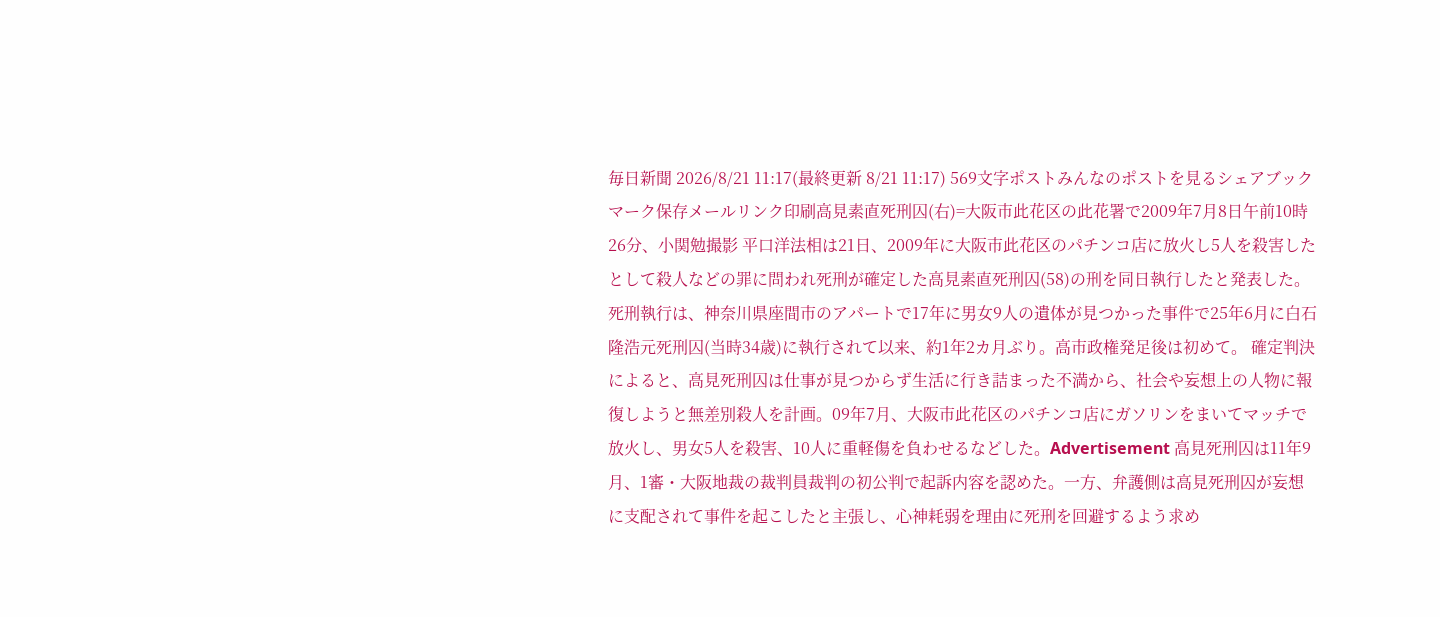毎日新聞 2026/8/21 11:17(最終更新 8/21 11:17) 569文字ポストみんなのポストを見るシェアブックマーク保存メールリンク印刷高見素直死刑囚(右)=大阪市此花区の此花署で2009年7月8日午前10時26分、小関勉撮影 平口洋法相は21日、2009年に大阪市此花区のパチンコ店に放火し5人を殺害したとして殺人などの罪に問われ死刑が確定した高見素直死刑囚(58)の刑を同日執行したと発表した。死刑執行は、神奈川県座間市のアパートで17年に男女9人の遺体が見つかった事件で25年6月に白石隆浩元死刑囚(当時34歳)に執行されて以来、約1年2カ月ぶり。高市政権発足後は初めて。 確定判決によると、高見死刑囚は仕事が見つからず生活に行き詰まった不満から、社会や妄想上の人物に報復しようと無差別殺人を計画。09年7月、大阪市此花区のパチンコ店にガソリンをまいてマッチで放火し、男女5人を殺害、10人に重軽傷を負わせるなどした。Advertisement 高見死刑囚は11年9月、1審・大阪地裁の裁判員裁判の初公判で起訴内容を認めた。一方、弁護側は高見死刑囚が妄想に支配されて事件を起こしたと主張し、心神耗弱を理由に死刑を回避するよう求め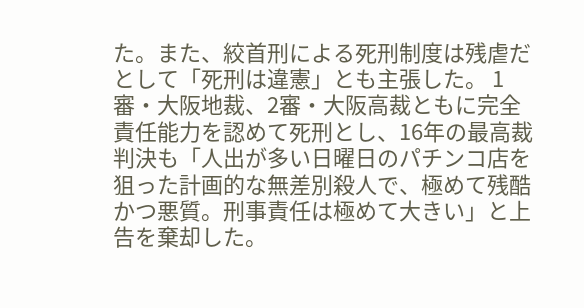た。また、絞首刑による死刑制度は残虐だとして「死刑は違憲」とも主張した。 1審・大阪地裁、2審・大阪高裁ともに完全責任能力を認めて死刑とし、16年の最高裁判決も「人出が多い日曜日のパチンコ店を狙った計画的な無差別殺人で、極めて残酷かつ悪質。刑事責任は極めて大きい」と上告を棄却した。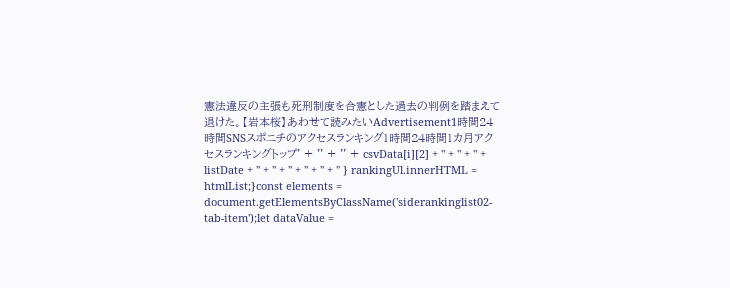憲法違反の主張も死刑制度を合憲とした過去の判例を踏まえて退けた。【岩本桜】あわせて読みたいAdvertisement1時間24時間SNSスポニチのアクセスランキング1時間24時間1カ月アクセスランキングトップ' + '' + '' + csvData[i][2] + '' + '' + '' + listDate + '' + '' + '' + '' + '' + '' } rankingUl.innerHTML = htmlList;}const elements = document.getElementsByClassName('siderankinglist02-tab-item');let dataValue =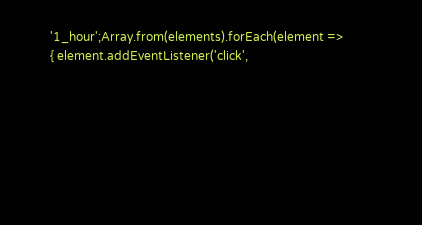'1_hour';Array.from(elements).forEach(element => { element.addEventListener('click',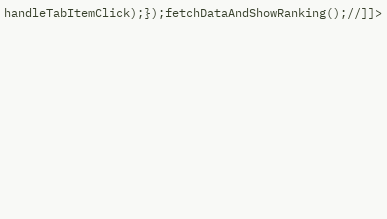handleTabItemClick);});fetchDataAndShowRanking();//]]>